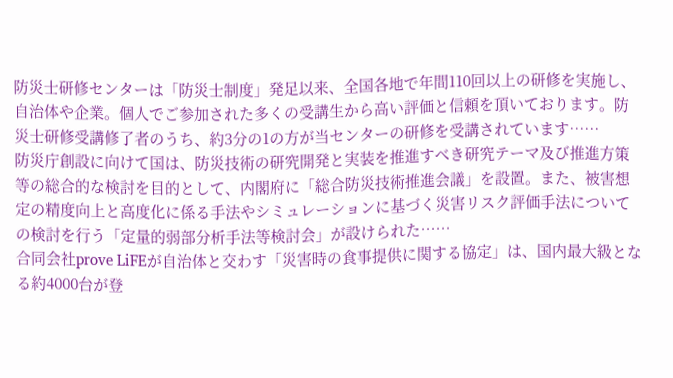防災士研修センターは「防災士制度」発足以来、全国各地で年間110回以上の研修を実施し、自治体や企業。個人でご参加された多くの受講生から高い評価と信頼を頂いております。防災士研修受講修了者のうち、約3分の1の方が当センターの研修を受講されています……
防災庁創設に向けて国は、防災技術の研究開発と実装を推進すべき研究テーマ及び推進方策等の総合的な検討を目的として、内閣府に「総合防災技術推進会議」を設置。また、被害想定の精度向上と高度化に係る手法やシミュレーションに基づく災害リスク評価手法についての検討を行う「定量的弱部分析手法等検討会」が設けられた……
合同会社prove LiFEが自治体と交わす「災害時の食事提供に関する協定」は、国内最大級となる約4000台が登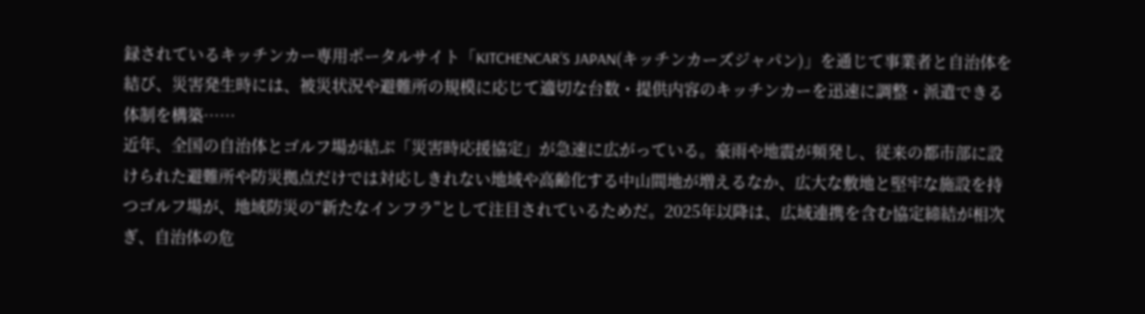録されているキッチンカー専用ポータルサイト「KITCHENCAR’S JAPAN(キッチンカーズジャパン)」を通じて事業者と自治体を結び、災害発生時には、被災状況や避難所の規模に応じて適切な台数・提供内容のキッチンカーを迅速に調整・派遣できる体制を構築……
近年、全国の自治体とゴルフ場が結ぶ「災害時応援協定」が急速に広がっている。豪雨や地震が頻発し、従来の都市部に設けられた避難所や防災拠点だけでは対応しきれない地域や高齢化する中山間地が増えるなか、広大な敷地と堅牢な施設を持つゴルフ場が、地域防災の“新たなインフラ”として注目されているためだ。2025年以降は、広域連携を含む協定締結が相次ぎ、自治体の危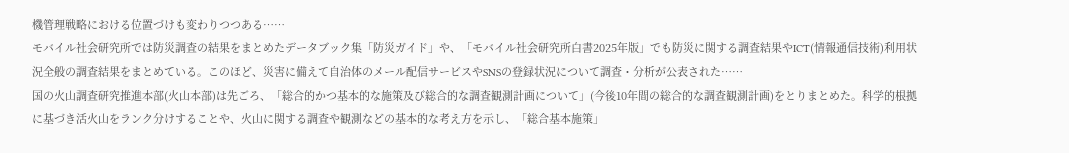機管理戦略における位置づけも変わりつつある……
モバイル社会研究所では防災調査の結果をまとめたデータブック集「防災ガイド」や、「モバイル社会研究所白書2025年版」でも防災に関する調査結果やICT(情報通信技術)利用状況全般の調査結果をまとめている。このほど、災害に備えて自治体のメール配信サービスやSNSの登録状況について調査・分析が公表された……
国の火山調査研究推進本部(火山本部)は先ごろ、「総合的かつ基本的な施策及び総合的な調査観測計画について」(今後10年間の総合的な調査観測計画)をとりまとめた。科学的根拠に基づき活火山をランク分けすることや、火山に関する調査や観測などの基本的な考え方を示し、「総合基本施策」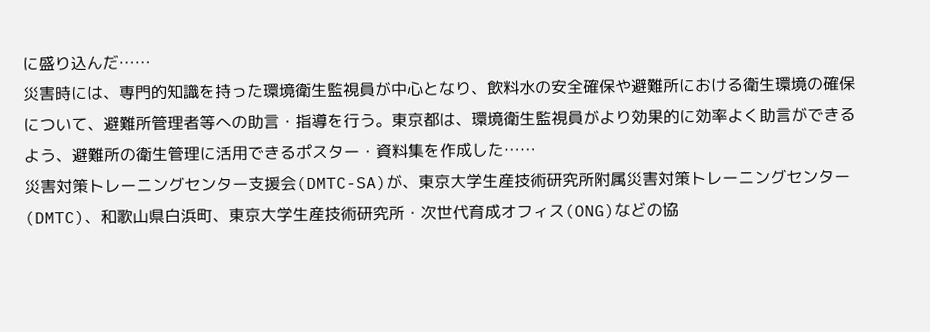に盛り込んだ……
災害時には、専門的知識を持った環境衛生監視員が中心となり、飲料水の安全確保や避難所における衛生環境の確保について、避難所管理者等への助言・指導を行う。東京都は、環境衛生監視員がより効果的に効率よく助言ができるよう、避難所の衛生管理に活用できるポスター・資料集を作成した……
災害対策トレーニングセンター支援会(DMTC-SA)が、東京大学生産技術研究所附属災害対策トレーニングセンター(DMTC)、和歌山県白浜町、東京大学生産技術研究所・次世代育成オフィス(ONG)などの協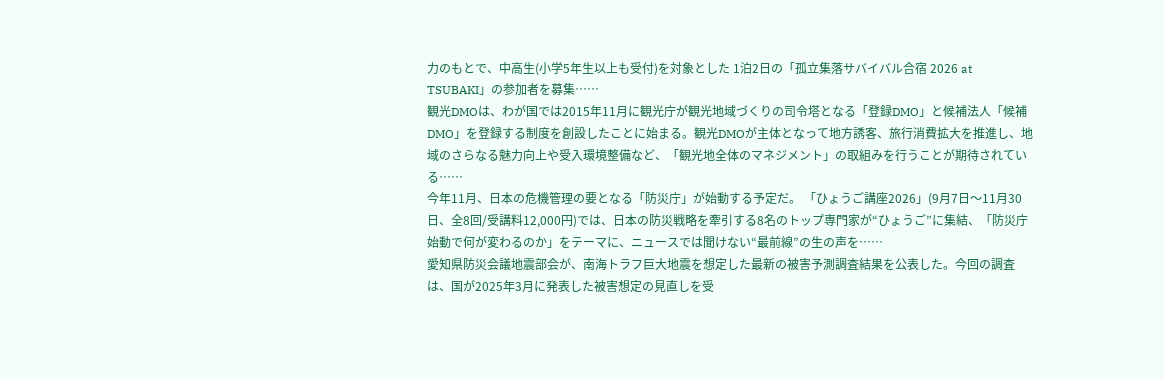力のもとで、中高生(小学5年生以上も受付)を対象とした 1泊2日の「孤立集落サバイバル合宿 2026 at TSUBAKI」の参加者を募集……
観光DMOは、わが国では2015年11月に観光庁が観光地域づくりの司令塔となる「登録DMO」と候補法人「候補DMO」を登録する制度を創設したことに始まる。観光DMOが主体となって地方誘客、旅行消費拡大を推進し、地域のさらなる魅力向上や受入環境整備など、「観光地全体のマネジメント」の取組みを行うことが期待されている……
今年11月、日本の危機管理の要となる「防災庁」が始動する予定だ。 「ひょうご講座2026」(9月7日〜11月30日、全8回/受講料12,000円)では、日本の防災戦略を牽引する8名のトップ専門家が“ひょうご”に集結、「防災庁始動で何が変わるのか」をテーマに、ニュースでは聞けない“最前線”の生の声を……
愛知県防災会議地震部会が、南海トラフ巨大地震を想定した最新の被害予測調査結果を公表した。今回の調査は、国が2025年3月に発表した被害想定の見直しを受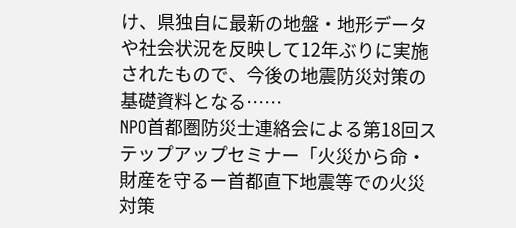け、県独自に最新の地盤・地形データや社会状況を反映して12年ぶりに実施されたもので、今後の地震防災対策の基礎資料となる……
NPO首都圏防災士連絡会による第18回ステップアップセミナー「火災から命・財産を守るー首都直下地震等での火災対策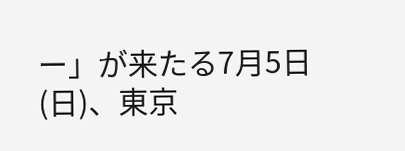ー」が来たる7月5日(日)、東京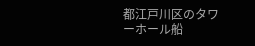都江戸川区のタワーホール船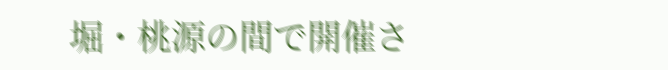堀・桃源の間で開催さ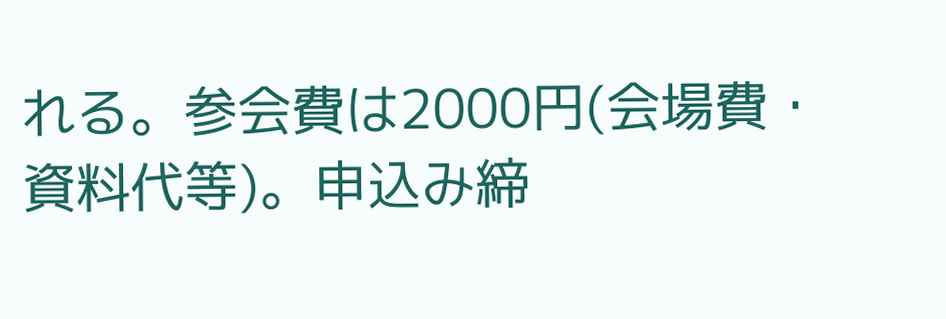れる。参会費は2000円(会場費・資料代等)。申込み締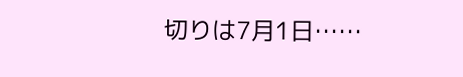切りは7月1日……